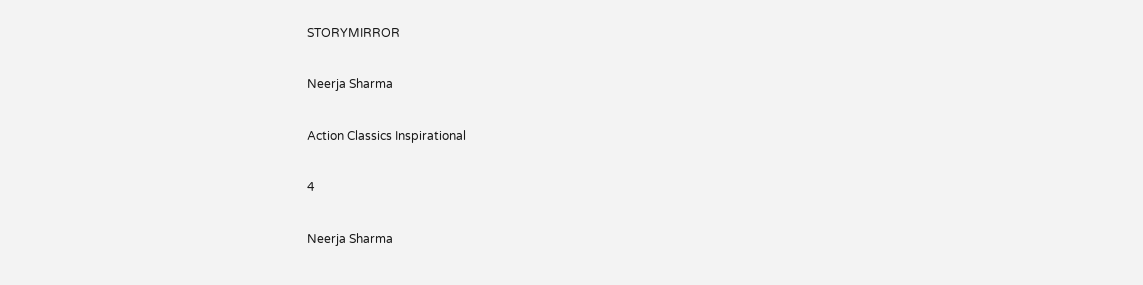STORYMIRROR

Neerja Sharma

Action Classics Inspirational

4

Neerja Sharma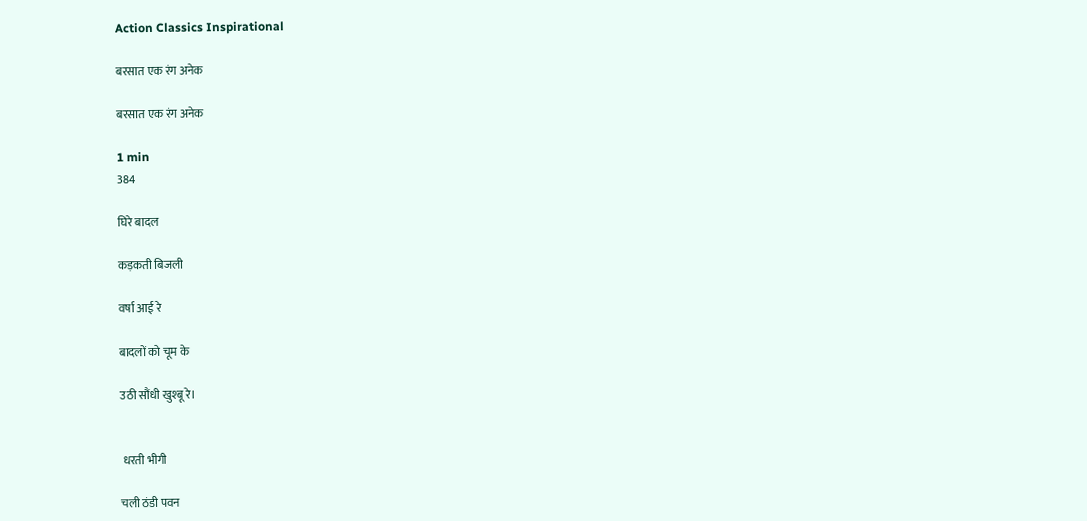Action Classics Inspirational

बरसात एक रंग अनेक

बरसात एक रंग अनेक

1 min
384

घिरे बादल

कड़कती बिजली

वर्षा आई रे

बादलों को चूम के

उठी सौंधी खुश्बू रे।


 धरती भीगी

चली ठंडी पवन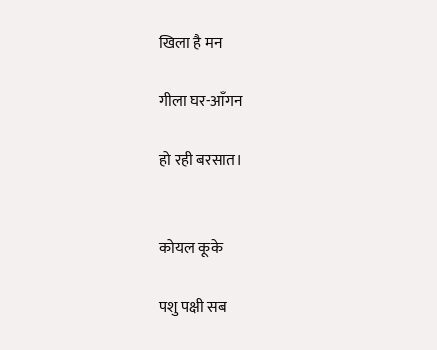खिला है मन

गीला घर-आँगन

हो रही बरसात।


कोयल कूके

पशु पक्षी सब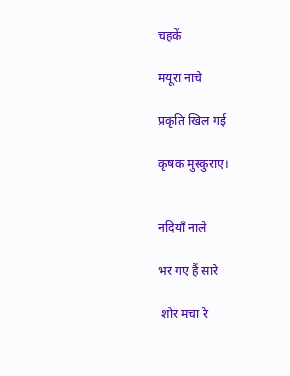चहकें

मयूरा नाचे

प्रकृति खिल गई

कृषक मुस्कुराए।


नदियाँ नाले

भर गए हैं सारे

 शोर मचा रे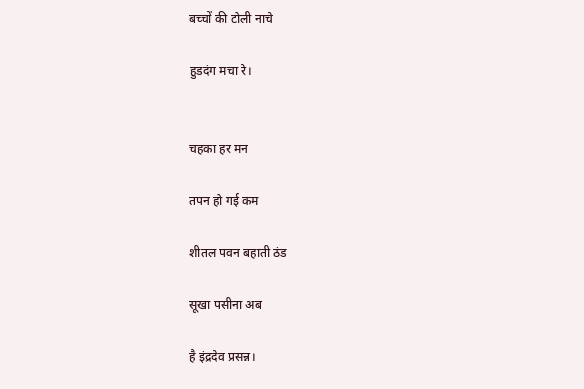बच्चों की टोली नाचे

हुडदंग मचा रे।


चहका हर मन

तपन हो गई कम

शीतल पवन बहाती ठंड

सूखा पसीना अब

है इंद्रदेव प्रसन्न।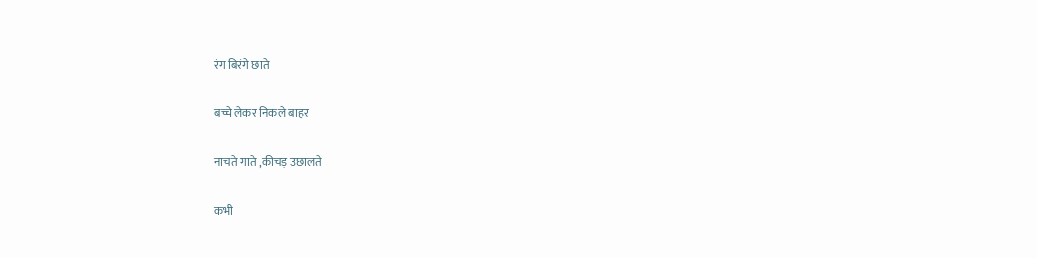रंग बिरंगे छाते

बच्चे लेकर निकले बाहर

नाचते गाते ,कीचड़ उछालते

कभी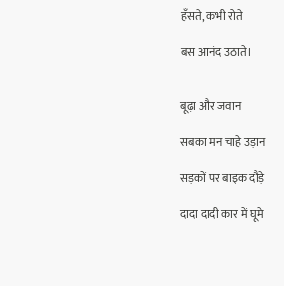हँसते, कभी रोते

बस आनंद उठाते।


बूढ़ा और जवान

सबका मन चाहे उड़ान

सड़कों पर बाइक दौड़े

दादा दादी कार में घूमे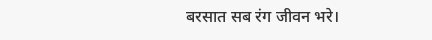बरसात सब रंग जीवन भरे।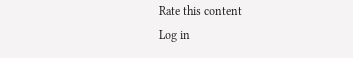Rate this content
Log in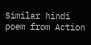Similar hindi poem from Action